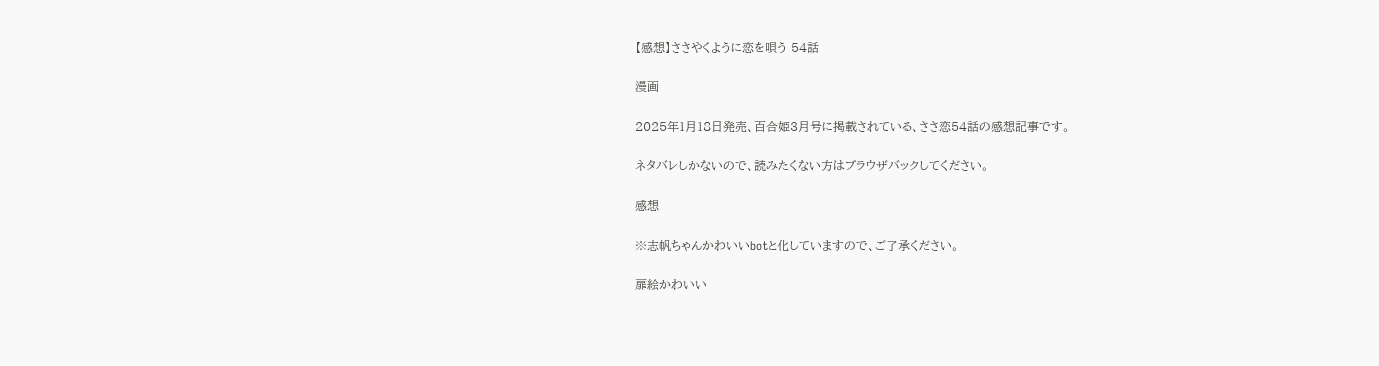【感想】ささやくように恋を唄う 54話

漫画

2025年1月18日発売、百合姫3月号に掲載されている、ささ恋54話の感想記事です。

ネタバレしかないので、読みたくない方はブラウザバックしてください。

感想

※志帆ちゃんかわいいbotと化していますので、ご了承ください。

扉絵かわいい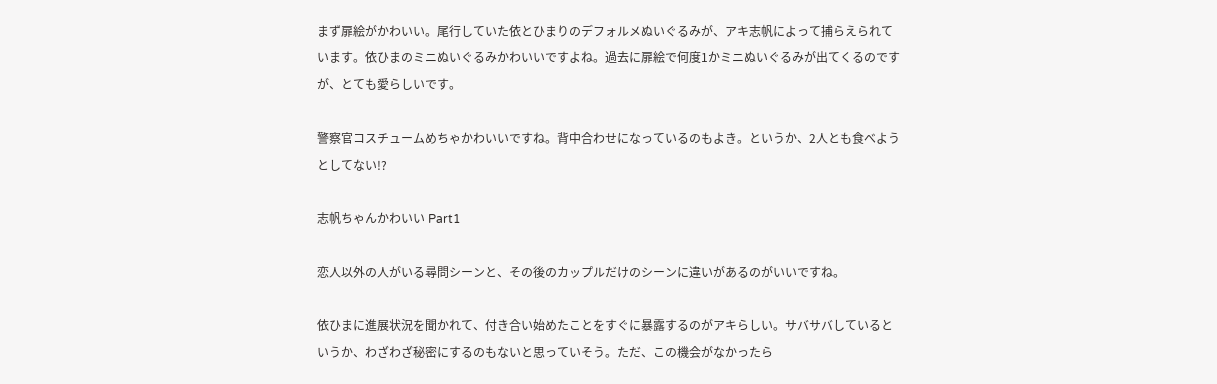まず扉絵がかわいい。尾行していた依とひまりのデフォルメぬいぐるみが、アキ志帆によって捕らえられています。依ひまのミニぬいぐるみかわいいですよね。過去に扉絵で何度1かミニぬいぐるみが出てくるのですが、とても愛らしいです。

警察官コスチュームめちゃかわいいですね。背中合わせになっているのもよき。というか、2人とも食べようとしてない!?

志帆ちゃんかわいい Part1

恋人以外の人がいる尋問シーンと、その後のカップルだけのシーンに違いがあるのがいいですね。

依ひまに進展状況を聞かれて、付き合い始めたことをすぐに暴露するのがアキらしい。サバサバしているというか、わざわざ秘密にするのもないと思っていそう。ただ、この機会がなかったら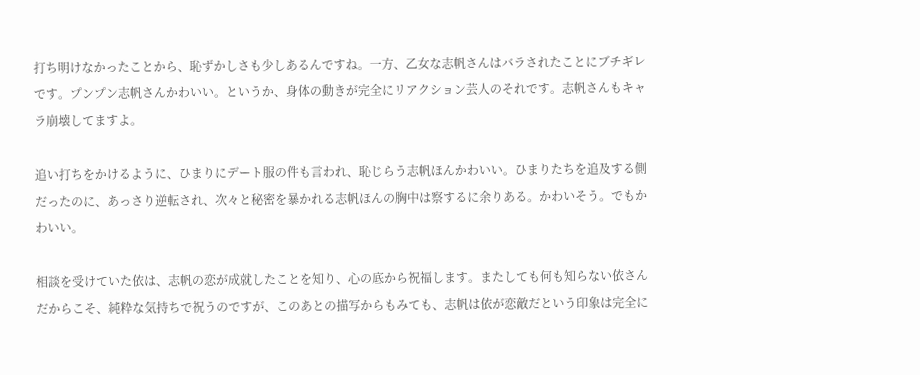打ち明けなかったことから、恥ずかしさも少しあるんですね。一方、乙女な志帆さんはバラされたことにブチギレです。プンプン志帆さんかわいい。というか、身体の動きが完全にリアクション芸人のそれです。志帆さんもキャラ崩壊してますよ。

追い打ちをかけるように、ひまりにデート服の件も言われ、恥じらう志帆ほんかわいい。ひまりたちを追及する側だったのに、あっさり逆転され、次々と秘密を暴かれる志帆ほんの胸中は察するに余りある。かわいそう。でもかわいい。

相談を受けていた依は、志帆の恋が成就したことを知り、心の底から祝福します。またしても何も知らない依さんだからこそ、純粋な気持ちで祝うのですが、このあとの描写からもみても、志帆は依が恋敵だという印象は完全に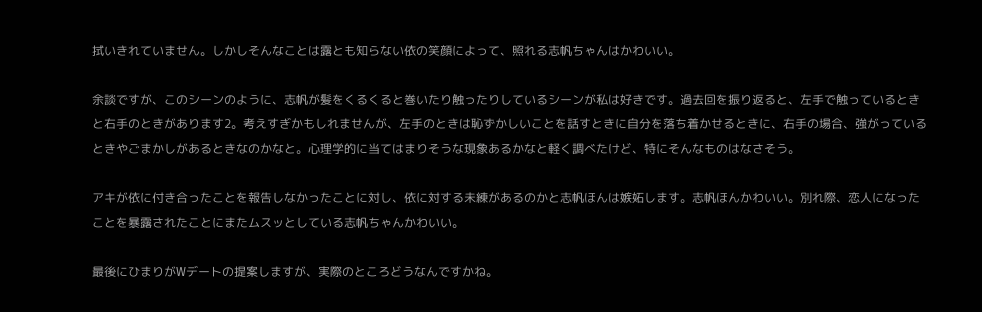拭いきれていません。しかしそんなことは露とも知らない依の笑顔によって、照れる志帆ちゃんはかわいい。

余談ですが、このシーンのように、志帆が髪をくるくると巻いたり触ったりしているシーンが私は好きです。過去回を振り返ると、左手で触っているときと右手のときがあります2。考えすぎかもしれませんが、左手のときは恥ずかしいことを話すときに自分を落ち着かせるときに、右手の場合、強がっているときやごまかしがあるときなのかなと。心理学的に当てはまりそうな現象あるかなと軽く調べたけど、特にそんなものはなさそう。

アキが依に付き合ったことを報告しなかったことに対し、依に対する未練があるのかと志帆ほんは嫉妬します。志帆ほんかわいい。別れ際、恋人になったことを暴露されたことにまたムスッとしている志帆ちゃんかわいい。

最後にひまりがWデートの提案しますが、実際のところどうなんですかね。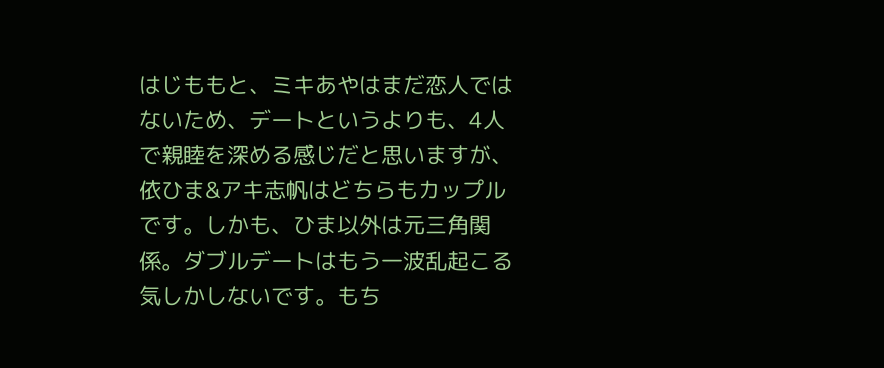はじももと、ミキあやはまだ恋人ではないため、デートというよりも、4人で親睦を深める感じだと思いますが、依ひま&アキ志帆はどちらもカップルです。しかも、ひま以外は元三角関係。ダブルデートはもう一波乱起こる気しかしないです。もち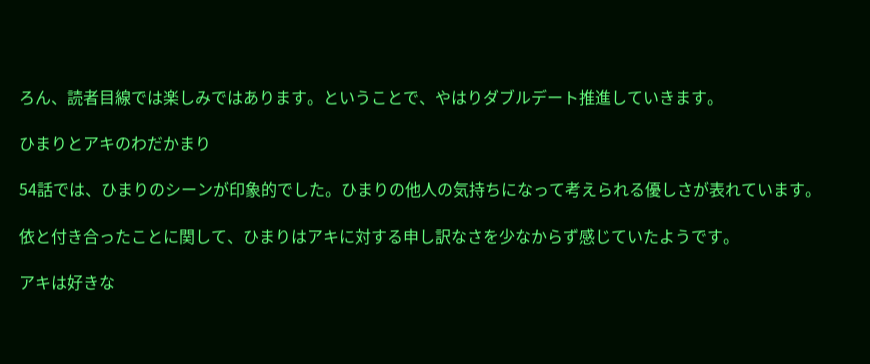ろん、読者目線では楽しみではあります。ということで、やはりダブルデート推進していきます。

ひまりとアキのわだかまり

54話では、ひまりのシーンが印象的でした。ひまりの他人の気持ちになって考えられる優しさが表れています。

依と付き合ったことに関して、ひまりはアキに対する申し訳なさを少なからず感じていたようです。

アキは好きな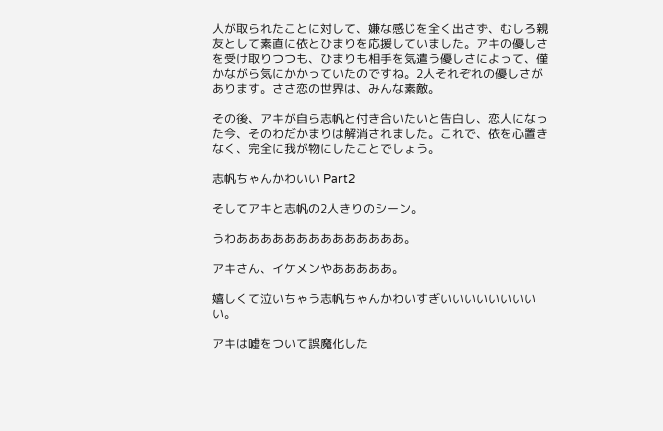人が取られたことに対して、嫌な感じを全く出さず、むしろ親友として素直に依とひまりを応援していました。アキの優しさを受け取りつつも、ひまりも相手を気遣う優しさによって、僅かながら気にかかっていたのですね。2人それぞれの優しさがあります。ささ恋の世界は、みんな素敵。

その後、アキが自ら志帆と付き合いたいと告白し、恋人になった今、そのわだかまりは解消されました。これで、依を心置きなく、完全に我が物にしたことでしょう。

志帆ちゃんかわいい Part2

そしてアキと志帆の2人きりのシーン。

うわああああああああああああああ。

アキさん、イケメンやあああああ。

嬉しくて泣いちゃう志帆ちゃんかわいすぎいいいいいいいいい。

アキは嘘をついて誤魔化した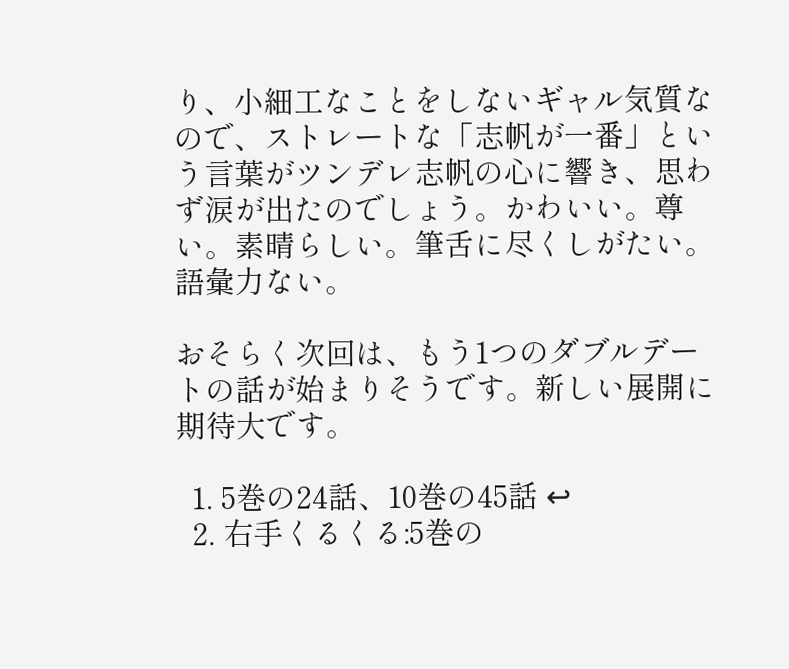り、小細工なことをしないギャル気質なので、ストレートな「志帆が一番」という言葉がツンデレ志帆の心に響き、思わず涙が出たのでしょう。かわいい。尊い。素晴らしい。筆舌に尽くしがたい。語彙力ない。

おそらく次回は、もう1つのダブルデートの話が始まりそうです。新しい展開に期待大です。

  1. 5巻の24話、10巻の45話 ↩
  2. 右手くるくる:5巻の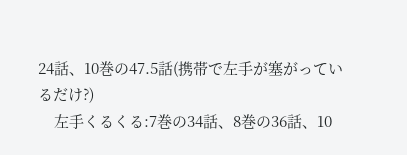24話、10巻の47.5話(携帯で左手が塞がっているだけ?)
    左手くるくる:7巻の34話、8巻の36話、10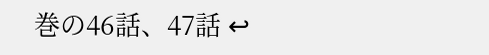巻の46話、47話 ↩